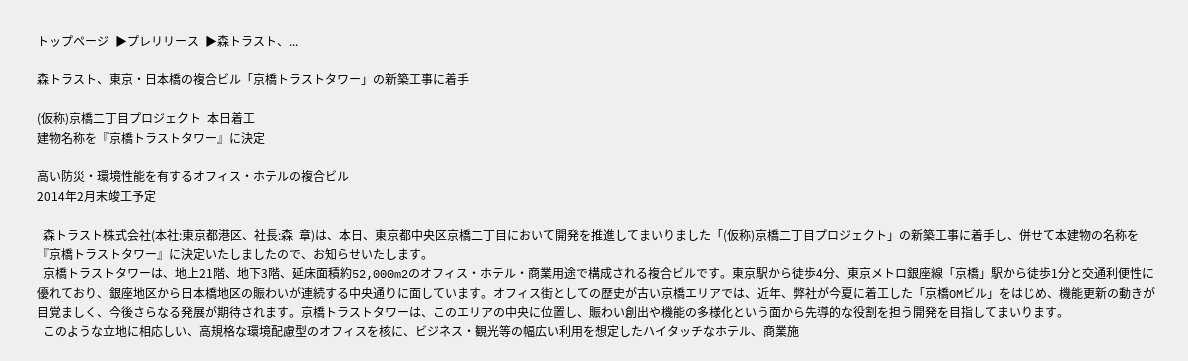トップページ  ▶プレリリース  ▶森トラスト、...

森トラスト、東京・日本橋の複合ビル「京橋トラストタワー」の新築工事に着手

(仮称)京橋二丁目プロジェクト  本日着工
建物名称を『京橋トラストタワー』に決定

高い防災・環境性能を有するオフィス・ホテルの複合ビル
2014年2月末竣工予定

  森トラスト株式会社(本社:東京都港区、社長:森  章)は、本日、東京都中央区京橋二丁目において開発を推進してまいりました「(仮称)京橋二丁目プロジェクト」の新築工事に着手し、併せて本建物の名称を『京橋トラストタワー』に決定いたしましたので、お知らせいたします。
  京橋トラストタワーは、地上21階、地下3階、延床面積約52,000m2のオフィス・ホテル・商業用途で構成される複合ビルです。東京駅から徒歩4分、東京メトロ銀座線「京橋」駅から徒歩1分と交通利便性に優れており、銀座地区から日本橋地区の賑わいが連続する中央通りに面しています。オフィス街としての歴史が古い京橋エリアでは、近年、弊社が今夏に着工した「京橋OMビル」をはじめ、機能更新の動きが目覚ましく、今後さらなる発展が期待されます。京橋トラストタワーは、このエリアの中央に位置し、賑わい創出や機能の多様化という面から先導的な役割を担う開発を目指してまいります。
  このような立地に相応しい、高規格な環境配慮型のオフィスを核に、ビジネス・観光等の幅広い利用を想定したハイタッチなホテル、商業施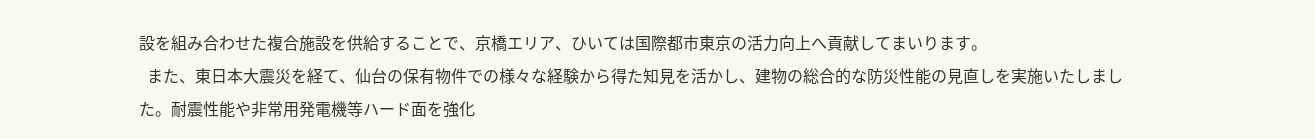設を組み合わせた複合施設を供給することで、京橋エリア、ひいては国際都市東京の活力向上へ貢献してまいります。
  また、東日本大震災を経て、仙台の保有物件での様々な経験から得た知見を活かし、建物の総合的な防災性能の見直しを実施いたしました。耐震性能や非常用発電機等ハード面を強化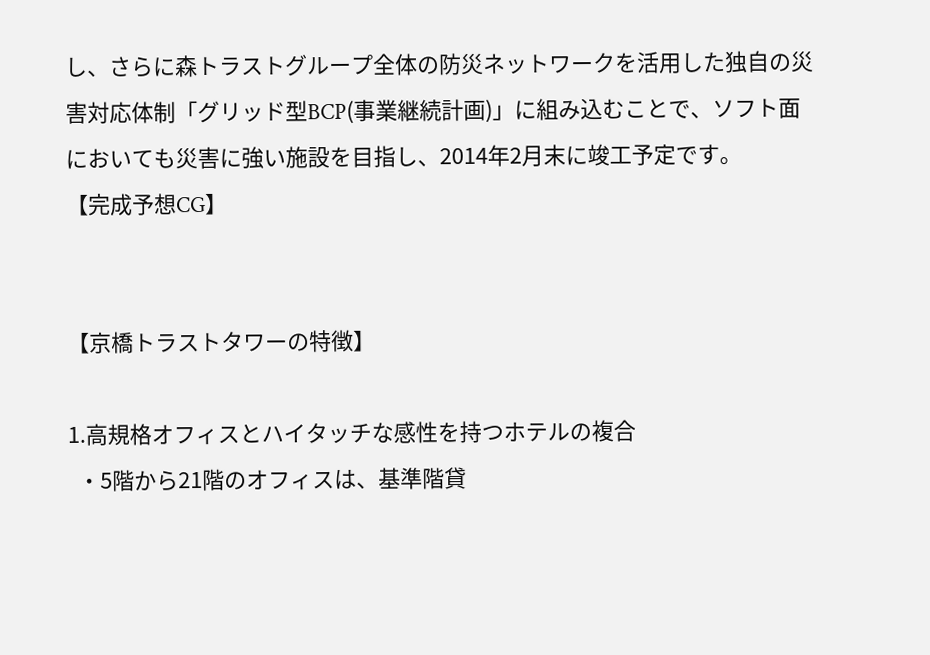し、さらに森トラストグループ全体の防災ネットワークを活用した独自の災害対応体制「グリッド型BCP(事業継続計画)」に組み込むことで、ソフト面においても災害に強い施設を目指し、2014年2月末に竣工予定です。
【完成予想CG】


【京橋トラストタワーの特徴】

1.高規格オフィスとハイタッチな感性を持つホテルの複合
  ・5階から21階のオフィスは、基準階貸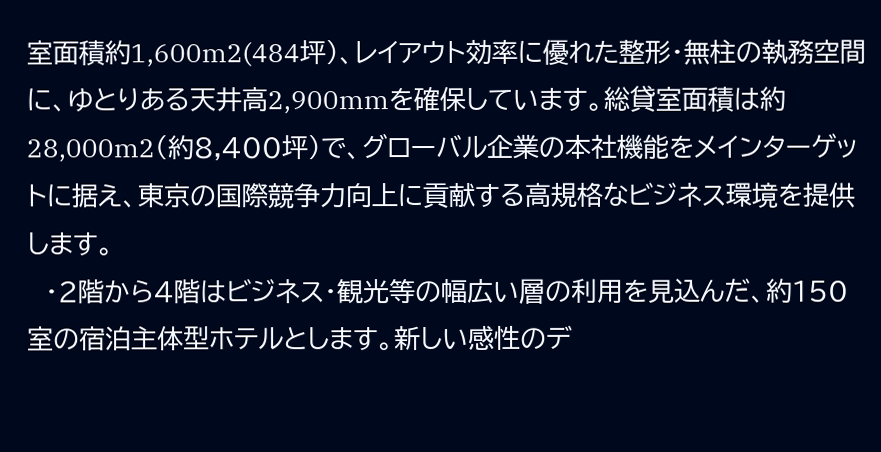室面積約1,600m2(484坪)、レイアウト効率に優れた整形・無柱の執務空間に、ゆとりある天井高2,900mmを確保しています。総貸室面積は約28,000m2(約8,400坪)で、グローバル企業の本社機能をメインターゲットに据え、東京の国際競争力向上に貢献する高規格なビジネス環境を提供します。
  ・2階から4階はビジネス・観光等の幅広い層の利用を見込んだ、約150室の宿泊主体型ホテルとします。新しい感性のデ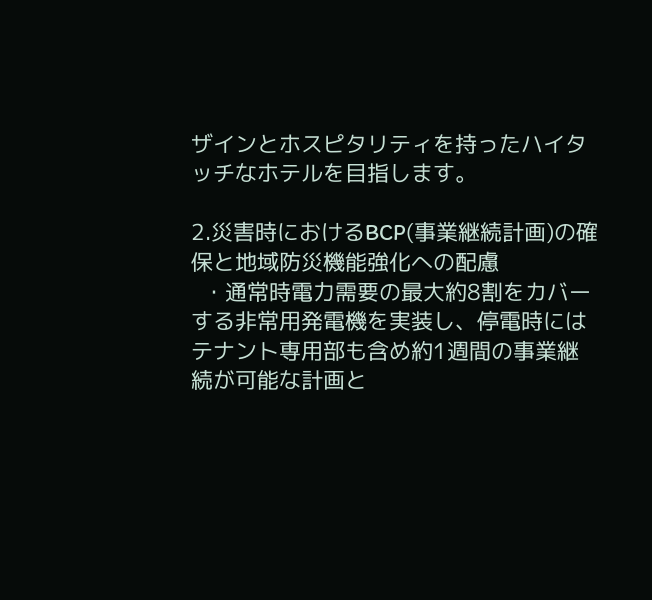ザインとホスピタリティを持ったハイタッチなホテルを目指します。

2.災害時におけるBCP(事業継続計画)の確保と地域防災機能強化への配慮
  ・通常時電力需要の最大約8割をカバーする非常用発電機を実装し、停電時にはテナント専用部も含め約1週間の事業継続が可能な計画と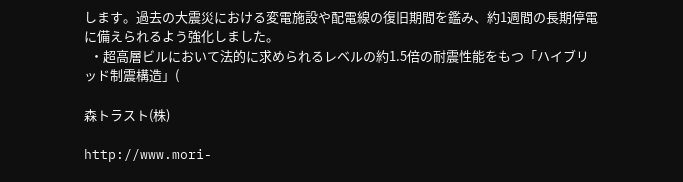します。過去の大震災における変電施設や配電線の復旧期間を鑑み、約1週間の長期停電に備えられるよう強化しました。
  ・超高層ビルにおいて法的に求められるレベルの約1.5倍の耐震性能をもつ「ハイブリッド制震構造」(

森トラスト(株)

http://www.mori-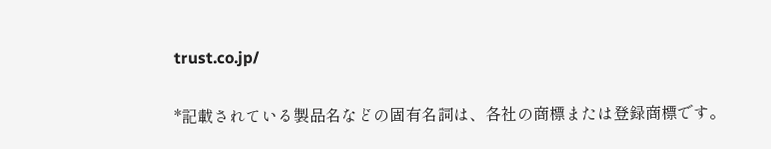trust.co.jp/

*記載されている製品名などの固有名詞は、各社の商標または登録商標です。